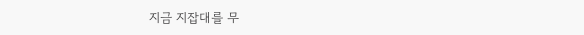지금 지잡대를 무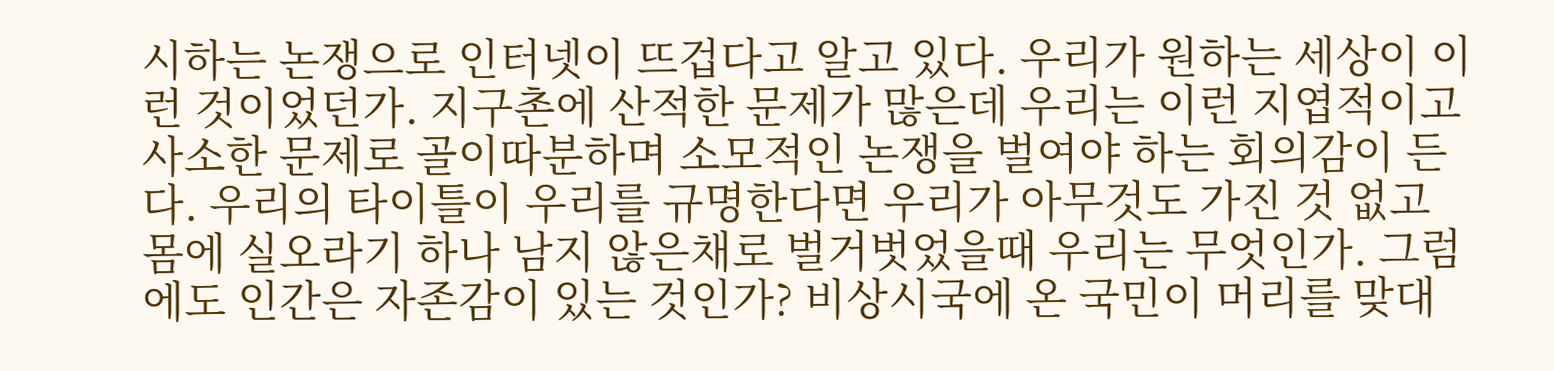시하는 논쟁으로 인터넷이 뜨겁다고 알고 있다. 우리가 원하는 세상이 이런 것이었던가. 지구촌에 산적한 문제가 많은데 우리는 이런 지엽적이고 사소한 문제로 골이따분하며 소모적인 논쟁을 벌여야 하는 회의감이 든다. 우리의 타이틀이 우리를 규명한다면 우리가 아무것도 가진 것 없고 몸에 실오라기 하나 남지 않은채로 벌거벗었을때 우리는 무엇인가. 그럼에도 인간은 자존감이 있는 것인가? 비상시국에 온 국민이 머리를 맞대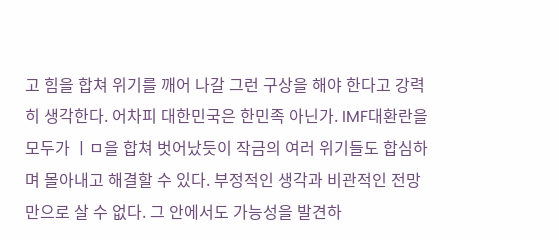고 힘을 합쳐 위기를 깨어 나갈 그런 구상을 해야 한다고 강력히 생각한다. 어차피 대한민국은 한민족 아닌가. IMF대환란을 모두가 ㅣㅁ을 합쳐 벗어났듯이 작금의 여러 위기들도 합심하며 몰아내고 해결할 수 있다. 부정적인 생각과 비관적인 전망만으로 살 수 없다. 그 안에서도 가능성을 발견하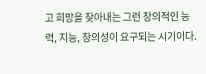고 희망을 찾아내는 그런 창의적인 능력, 지능, 창의성이 요구되는 시기이다.